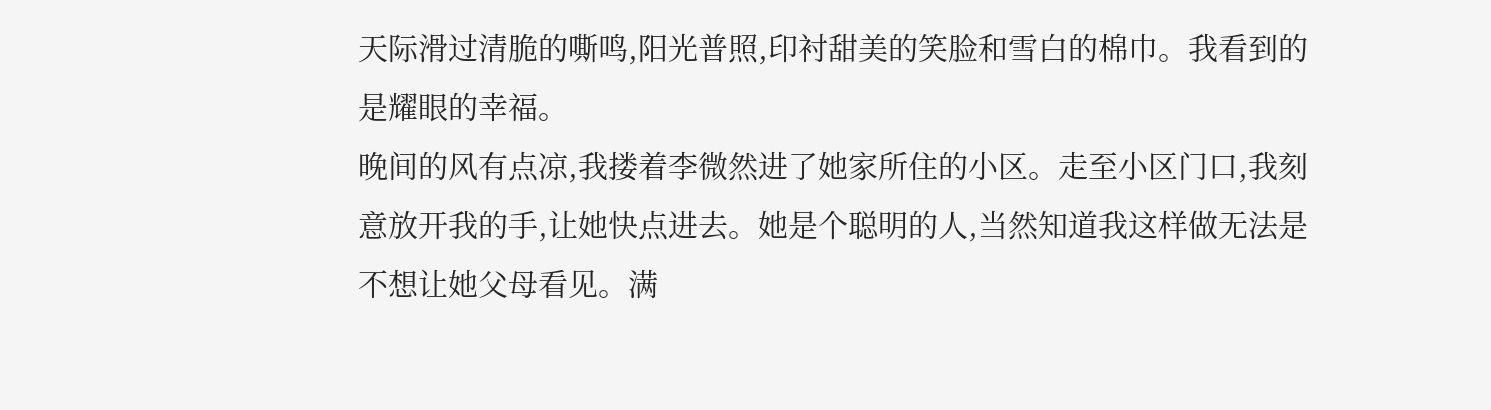天际滑过清脆的嘶鸣,阳光普照,印衬甜美的笑脸和雪白的棉巾。我看到的是耀眼的幸福。
晚间的风有点凉,我搂着李微然进了她家所住的小区。走至小区门口,我刻意放开我的手,让她快点进去。她是个聪明的人,当然知道我这样做无法是不想让她父母看见。满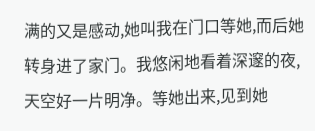满的又是感动,她叫我在门口等她,而后她转身进了家门。我悠闲地看着深邃的夜,天空好一片明净。等她出来,见到她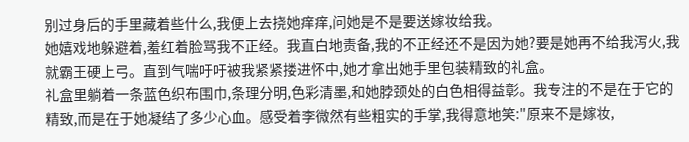别过身后的手里藏着些什么,我便上去挠她痒痒,问她是不是要送嫁妆给我。
她嬉戏地躲避着,羞红着脸骂我不正经。我直白地责备,我的不正经还不是因为她?要是她再不给我泻火,我就霸王硬上弓。直到气喘吁吁被我紧紧搂进怀中,她才拿出她手里包装精致的礼盒。
礼盒里躺着一条蓝色织布围巾,条理分明,色彩清墨,和她脖颈处的白色相得益彰。我专注的不是在于它的精致,而是在于她凝结了多少心血。感受着李微然有些粗实的手掌,我得意地笑:"原来不是嫁妆,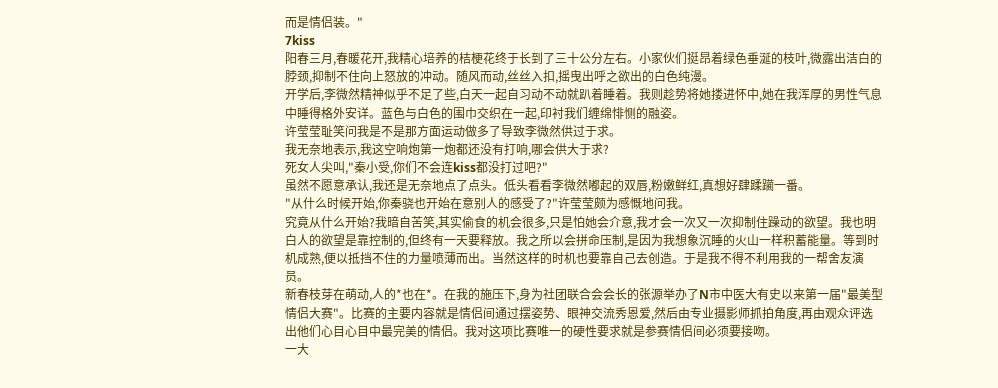而是情侣装。"
7kiss
阳春三月,春暖花开,我精心培养的桔梗花终于长到了三十公分左右。小家伙们挺昂着绿色垂涎的枝叶,微露出洁白的脖颈,抑制不住向上怒放的冲动。随风而动,丝丝入扣,摇曳出呼之欲出的白色纯漫。
开学后,李微然精神似乎不足了些,白天一起自习动不动就趴着睡着。我则趁势将她搂进怀中,她在我浑厚的男性气息中睡得格外安详。蓝色与白色的围巾交织在一起,印衬我们缠绵悱恻的融姿。
许莹莹耻笑问我是不是那方面运动做多了导致李微然供过于求。
我无奈地表示,我这空响炮第一炮都还没有打响,哪会供大于求?
死女人尖叫,"秦小受,你们不会连kiss都没打过吧?"
虽然不愿意承认,我还是无奈地点了点头。低头看看李微然嘟起的双唇,粉嫩鲜红,真想好肆蹂躏一番。
"从什么时候开始,你秦骁也开始在意别人的感受了?"许莹莹颇为感慨地问我。
究竟从什么开始?我暗自苦笑,其实偷食的机会很多,只是怕她会介意,我才会一次又一次抑制住躁动的欲望。我也明白人的欲望是靠控制的,但终有一天要释放。我之所以会拼命压制,是因为我想象沉睡的火山一样积蓄能量。等到时机成熟,便以抵挡不住的力量喷薄而出。当然这样的时机也要靠自己去创造。于是我不得不利用我的一帮舍友演员。
新春枝芽在萌动,人的*也在*。在我的施压下,身为社团联合会会长的张源举办了N市中医大有史以来第一届"最美型情侣大赛"。比赛的主要内容就是情侣间通过摆姿势、眼神交流秀恩爱,然后由专业摄影师抓拍角度,再由观众评选出他们心目心目中最完美的情侣。我对这项比赛唯一的硬性要求就是参赛情侣间必须要接吻。
一大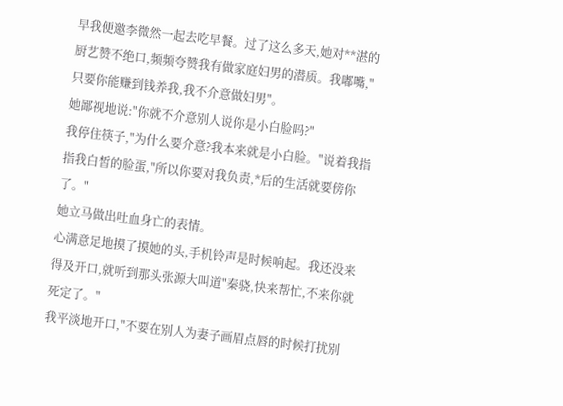早我便邀李微然一起去吃早餐。过了这么多天,她对**湛的厨艺赞不绝口,频频夸赞我有做家庭妇男的潜质。我嘟嘴,"只要你能赚到钱养我,我不介意做妇男"。
她鄙视地说:"你就不介意别人说你是小白脸吗?"
我停住筷子,"为什么要介意?我本来就是小白脸。"说着我指指我白皙的脸蛋,"所以你要对我负责,*后的生活就要傍你了。"
她立马做出吐血身亡的表情。
心满意足地摸了摸她的头,手机铃声是时候响起。我还没来得及开口,就听到那头张源大叫道"秦骁,快来帮忙,不来你就死定了。"
我平淡地开口,"不要在别人为妻子画眉点唇的时候打扰别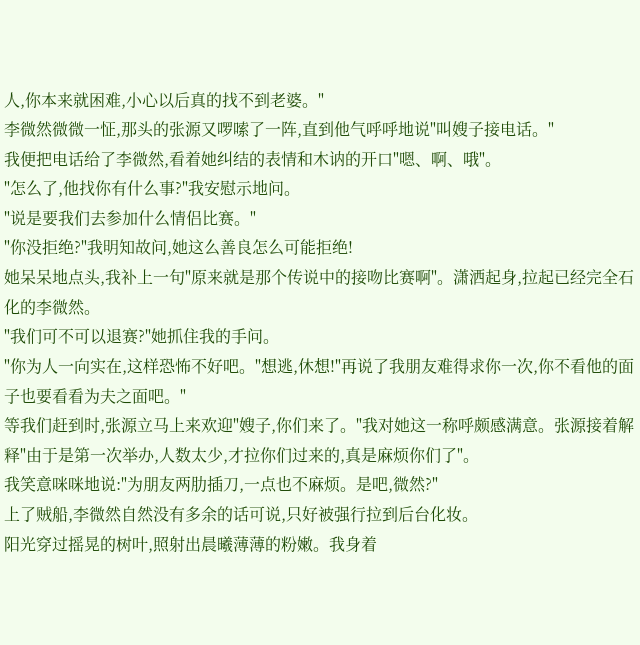人,你本来就困难,小心以后真的找不到老婆。"
李微然微微一怔,那头的张源又啰嗦了一阵,直到他气呼呼地说"叫嫂子接电话。"
我便把电话给了李微然,看着她纠结的表情和木讷的开口"嗯、啊、哦"。
"怎么了,他找你有什么事?"我安慰示地问。
"说是要我们去参加什么情侣比赛。"
"你没拒绝?"我明知故问,她这么善良怎么可能拒绝!
她呆呆地点头,我补上一句"原来就是那个传说中的接吻比赛啊"。潇洒起身,拉起已经完全石化的李微然。
"我们可不可以退赛?"她抓住我的手问。
"你为人一向实在,这样恐怖不好吧。"想逃,休想!"再说了我朋友难得求你一次,你不看他的面子也要看看为夫之面吧。"
等我们赶到时,张源立马上来欢迎"嫂子,你们来了。"我对她这一称呼颇感满意。张源接着解释"由于是第一次举办,人数太少,才拉你们过来的,真是麻烦你们了"。
我笑意咪咪地说:"为朋友两肋插刀,一点也不麻烦。是吧,微然?"
上了贼船,李微然自然没有多余的话可说,只好被强行拉到后台化妆。
阳光穿过摇晃的树叶,照射出晨曦薄薄的粉嫩。我身着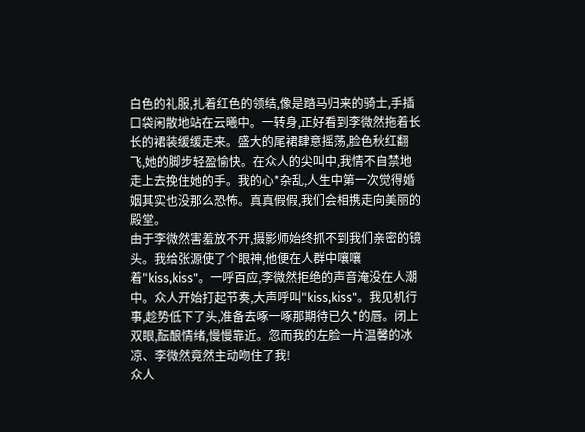白色的礼服,扎着红色的领结,像是踏马归来的骑士,手插口袋闲散地站在云曦中。一转身,正好看到李微然拖着长长的裙装缓缓走来。盛大的尾裙肆意摇荡,脸色秋红翻飞,她的脚步轻盈愉快。在众人的尖叫中,我情不自禁地走上去挽住她的手。我的心*杂乱,人生中第一次觉得婚姻其实也没那么恐怖。真真假假,我们会相携走向美丽的殿堂。
由于李微然害羞放不开,摄影师始终抓不到我们亲密的镜头。我给张源使了个眼神,他便在人群中嚷嚷着"kiss,kiss"。一呼百应,李微然拒绝的声音淹没在人潮中。众人开始打起节奏,大声呼叫"kiss,kiss"。我见机行事,趁势低下了头,准备去啄一啄那期待已久*的唇。闭上双眼,酝酿情绪,慢慢靠近。忽而我的左脸一片温馨的冰凉、李微然竟然主动吻住了我!
众人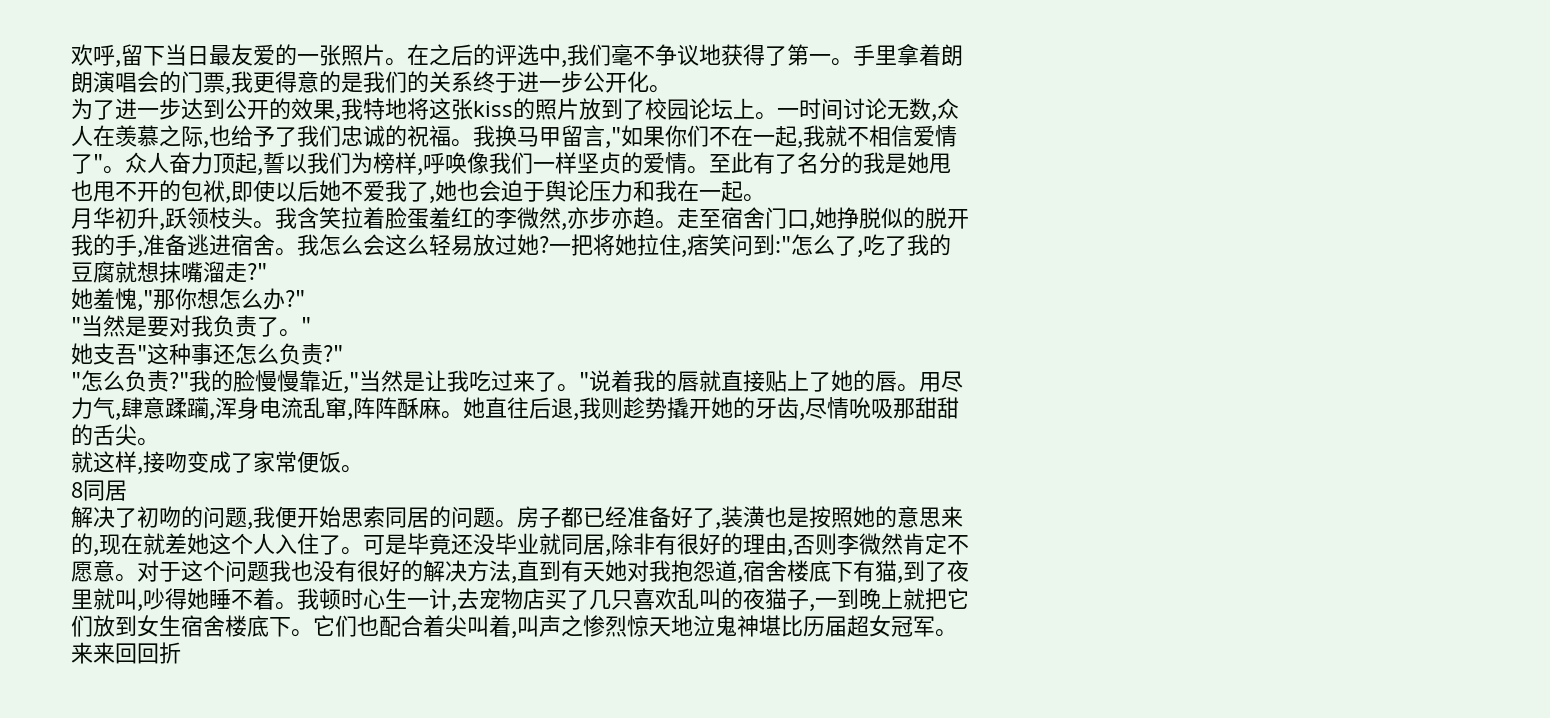欢呼,留下当日最友爱的一张照片。在之后的评选中,我们毫不争议地获得了第一。手里拿着朗朗演唱会的门票,我更得意的是我们的关系终于进一步公开化。
为了进一步达到公开的效果,我特地将这张kiss的照片放到了校园论坛上。一时间讨论无数,众人在羡慕之际,也给予了我们忠诚的祝福。我换马甲留言,"如果你们不在一起,我就不相信爱情了"。众人奋力顶起,誓以我们为榜样,呼唤像我们一样坚贞的爱情。至此有了名分的我是她甩也甩不开的包袱,即使以后她不爱我了,她也会迫于舆论压力和我在一起。
月华初升,跃领枝头。我含笑拉着脸蛋羞红的李微然,亦步亦趋。走至宿舍门口,她挣脱似的脱开我的手,准备逃进宿舍。我怎么会这么轻易放过她?一把将她拉住,痞笑问到:"怎么了,吃了我的豆腐就想抹嘴溜走?"
她羞愧,"那你想怎么办?"
"当然是要对我负责了。"
她支吾"这种事还怎么负责?"
"怎么负责?"我的脸慢慢靠近,"当然是让我吃过来了。"说着我的唇就直接贴上了她的唇。用尽力气,肆意蹂躏,浑身电流乱窜,阵阵酥麻。她直往后退,我则趁势撬开她的牙齿,尽情吮吸那甜甜的舌尖。
就这样,接吻变成了家常便饭。
8同居
解决了初吻的问题,我便开始思索同居的问题。房子都已经准备好了,装潢也是按照她的意思来的,现在就差她这个人入住了。可是毕竟还没毕业就同居,除非有很好的理由,否则李微然肯定不愿意。对于这个问题我也没有很好的解决方法,直到有天她对我抱怨道,宿舍楼底下有猫,到了夜里就叫,吵得她睡不着。我顿时心生一计,去宠物店买了几只喜欢乱叫的夜猫子,一到晚上就把它们放到女生宿舍楼底下。它们也配合着尖叫着,叫声之惨烈惊天地泣鬼神堪比历届超女冠军。来来回回折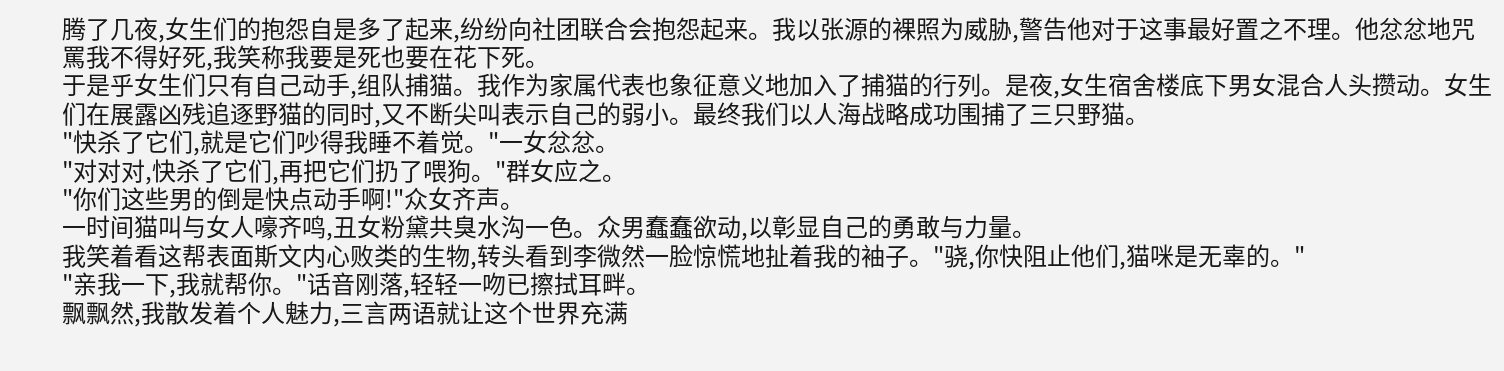腾了几夜,女生们的抱怨自是多了起来,纷纷向社团联合会抱怨起来。我以张源的裸照为威胁,警告他对于这事最好置之不理。他忿忿地咒罵我不得好死,我笑称我要是死也要在花下死。
于是乎女生们只有自己动手,组队捕猫。我作为家属代表也象征意义地加入了捕猫的行列。是夜,女生宿舍楼底下男女混合人头攒动。女生们在展露凶残追逐野猫的同时,又不断尖叫表示自己的弱小。最终我们以人海战略成功围捕了三只野猫。
"快杀了它们,就是它们吵得我睡不着觉。"一女忿忿。
"对对对,快杀了它们,再把它们扔了喂狗。"群女应之。
"你们这些男的倒是快点动手啊!"众女齐声。
一时间猫叫与女人嚎齐鸣,丑女粉黛共臭水沟一色。众男蠢蠢欲动,以彰显自己的勇敢与力量。
我笑着看这帮表面斯文内心败类的生物,转头看到李微然一脸惊慌地扯着我的袖子。"骁,你快阻止他们,猫咪是无辜的。"
"亲我一下,我就帮你。"话音刚落,轻轻一吻已擦拭耳畔。
飘飘然,我散发着个人魅力,三言两语就让这个世界充满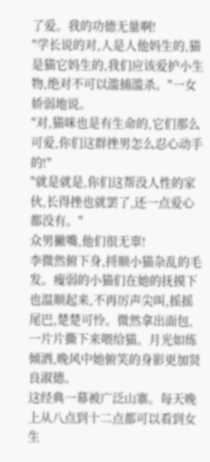了爱。我的功德无量啊!
"学长说的对,人是人他妈生的,猫是猫它妈生的,我们应该爱护小生物,绝对不可以滥捕滥杀。"一女娇弱地说。
"对,猫咪也是有生命的,它们那么可爱,你们这群挫男怎么忍心动手的!"
"就是就是,你们这帮没人性的家伙,长得挫也就罢了,还一点爱心都没有。"
众男撇嘴,他们很无辜!
李微然俯下身,捋顺小猫杂乱的毛发。瘦弱的小猫们在她的抚摸下也温顺起来,不再厉声尖叫,摇摇尾巴,楚楚可怜。微然拿出面包,一片片撕下来喂给猫。月光如练倾洒,晚风中她俯笑的身影更加贤良淑德。
这经典一幕被广泛山寨。每天晚上从八点到十二点都可以看到女生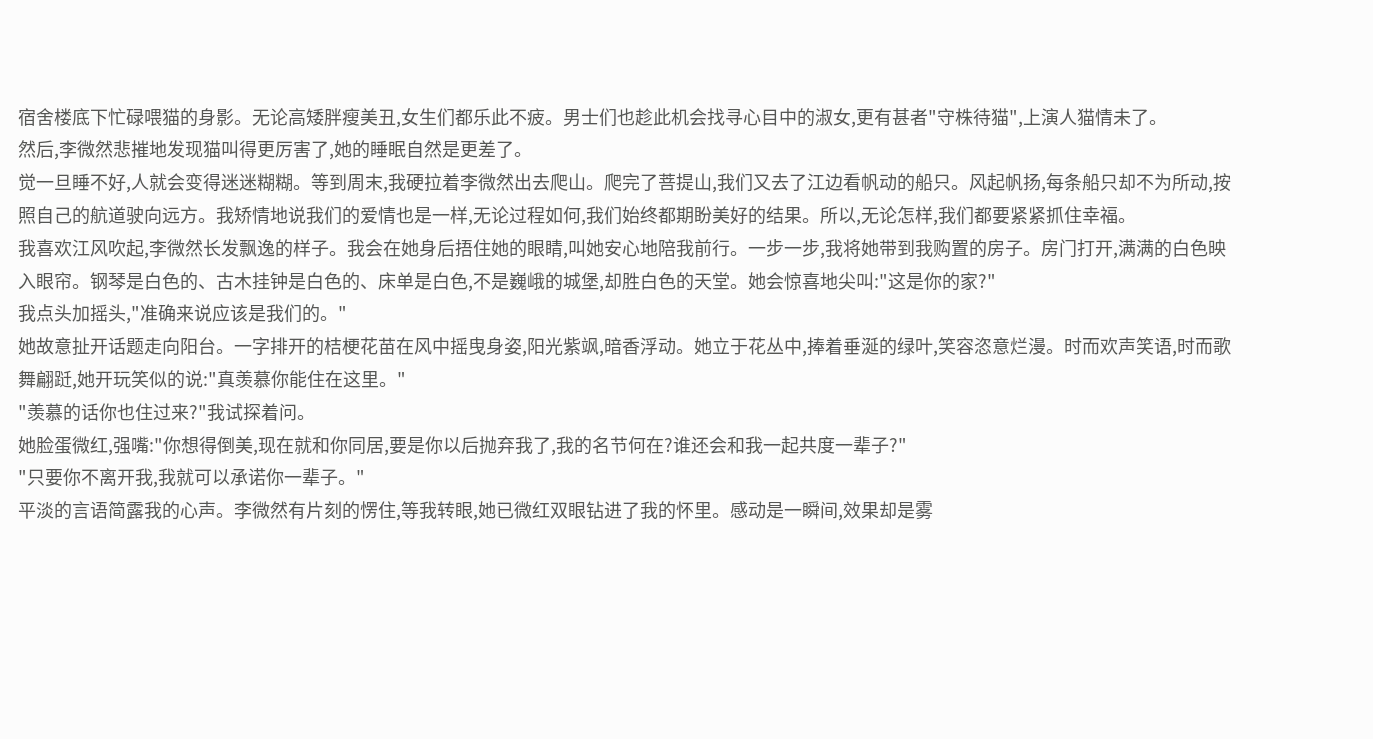宿舍楼底下忙碌喂猫的身影。无论高矮胖瘦美丑,女生们都乐此不疲。男士们也趁此机会找寻心目中的淑女,更有甚者"守株待猫",上演人猫情未了。
然后,李微然悲摧地发现猫叫得更厉害了,她的睡眠自然是更差了。
觉一旦睡不好,人就会变得迷迷糊糊。等到周末,我硬拉着李微然出去爬山。爬完了菩提山,我们又去了江边看帆动的船只。风起帆扬,每条船只却不为所动,按照自己的航道驶向远方。我矫情地说我们的爱情也是一样,无论过程如何,我们始终都期盼美好的结果。所以,无论怎样,我们都要紧紧抓住幸福。
我喜欢江风吹起,李微然长发飘逸的样子。我会在她身后捂住她的眼睛,叫她安心地陪我前行。一步一步,我将她带到我购置的房子。房门打开,满满的白色映入眼帘。钢琴是白色的、古木挂钟是白色的、床单是白色,不是巍峨的城堡,却胜白色的天堂。她会惊喜地尖叫:"这是你的家?"
我点头加摇头,"准确来说应该是我们的。"
她故意扯开话题走向阳台。一字排开的桔梗花苗在风中摇曳身姿,阳光紫飒,暗香浮动。她立于花丛中,捧着垂涎的绿叶,笑容恣意烂漫。时而欢声笑语,时而歌舞翩跹,她开玩笑似的说:"真羡慕你能住在这里。"
"羡慕的话你也住过来?"我试探着问。
她脸蛋微红,强嘴:"你想得倒美,现在就和你同居,要是你以后抛弃我了,我的名节何在?谁还会和我一起共度一辈子?"
"只要你不离开我,我就可以承诺你一辈子。"
平淡的言语简露我的心声。李微然有片刻的愣住,等我转眼,她已微红双眼钻进了我的怀里。感动是一瞬间,效果却是雾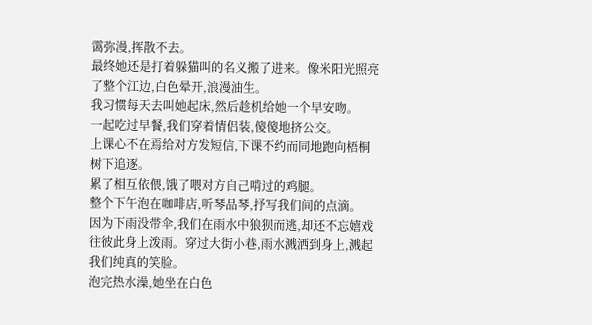霭弥漫,挥散不去。
最终她还是打着躲猫叫的名义搬了进来。像米阳光照亮了整个江边,白色晕开,浪漫油生。
我习惯每天去叫她起床,然后趁机给她一个早安吻。
一起吃过早餐,我们穿着情侣装,傻傻地挤公交。
上课心不在焉给对方发短信,下课不约而同地跑向梧桐树下追逐。
累了相互依偎,饿了喂对方自己啃过的鸡腿。
整个下午泡在咖啡店,听琴品琴,抒写我们间的点滴。
因为下雨没带伞,我们在雨水中狼狈而逃,却还不忘嬉戏往彼此身上泼雨。穿过大街小巷,雨水溅洒到身上,溅起我们纯真的笑脸。
泡完热水澡,她坐在白色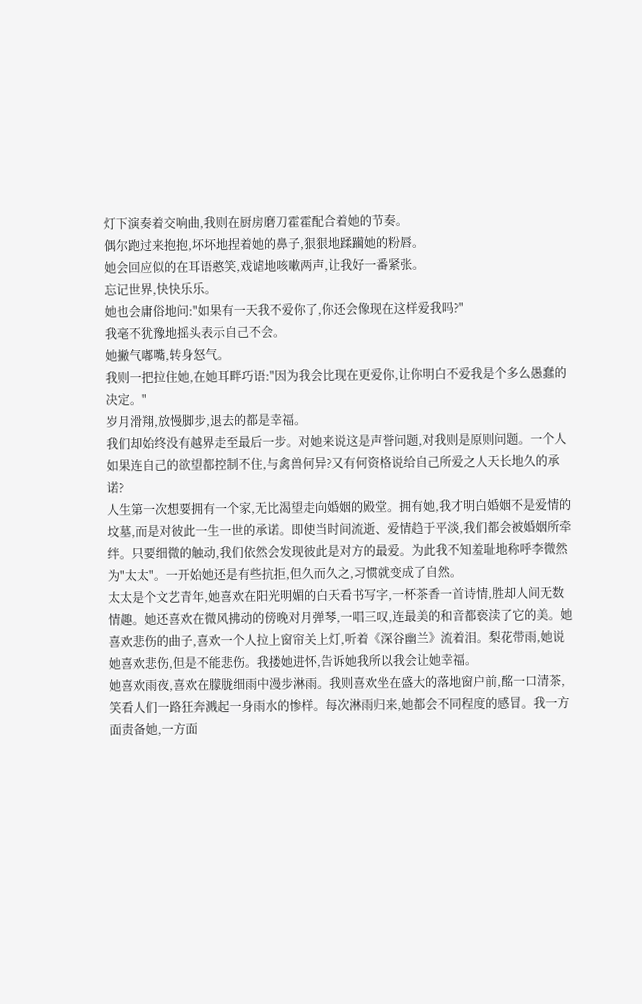灯下演奏着交响曲,我则在厨房磨刀霍霍配合着她的节奏。
偶尔跑过来抱抱,坏坏地捏着她的鼻子,狠狠地蹂躏她的粉唇。
她会回应似的在耳语憨笑,戏谑地咳嗽两声,让我好一番紧张。
忘记世界,快快乐乐。
她也会庸俗地问:"如果有一天我不爱你了,你还会像现在这样爱我吗?"
我毫不犹豫地摇头表示自己不会。
她撇气嘟嘴,转身怒气。
我则一把拉住她,在她耳畔巧语:"因为我会比现在更爱你,让你明白不爱我是个多么愚蠢的决定。"
岁月滑翔,放慢脚步,退去的都是幸福。
我们却始终没有越界走至最后一步。对她来说这是声誉问题,对我则是原则问题。一个人如果连自己的欲望都控制不住,与禽兽何异?又有何资格说给自己所爱之人天长地久的承诺?
人生第一次想要拥有一个家,无比渴望走向婚姻的殿堂。拥有她,我才明白婚姻不是爱情的坟墓,而是对彼此一生一世的承诺。即使当时间流逝、爱情趋于平淡,我们都会被婚姻所牵绊。只要细微的触动,我们依然会发现彼此是对方的最爱。为此我不知羞耻地称呼李微然为"太太"。一开始她还是有些抗拒,但久而久之,习惯就变成了自然。
太太是个文艺青年,她喜欢在阳光明媚的白天看书写字,一杯茶香一首诗情,胜却人间无数情趣。她还喜欢在微风拂动的傍晚对月弹琴,一唱三叹,连最美的和音都亵渎了它的美。她喜欢悲伤的曲子,喜欢一个人拉上窗帘关上灯,听着《深谷幽兰》流着泪。梨花带雨,她说她喜欢悲伤,但是不能悲伤。我搂她进怀,告诉她我所以我会让她幸福。
她喜欢雨夜,喜欢在朦胧细雨中漫步淋雨。我则喜欢坐在盛大的落地窗户前,酩一口清茶,笑看人们一路狂奔溅起一身雨水的惨样。每次淋雨归来,她都会不同程度的感冒。我一方面责备她,一方面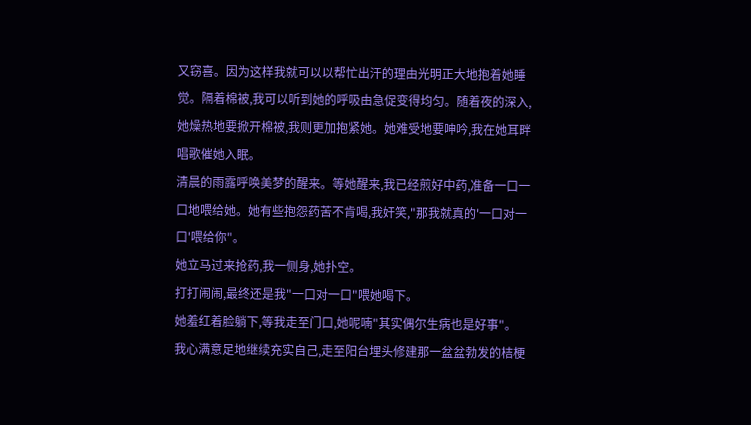又窃喜。因为这样我就可以以帮忙出汗的理由光明正大地抱着她睡觉。隔着棉被,我可以听到她的呼吸由急促变得均匀。随着夜的深入,她燥热地要掀开棉被,我则更加抱紧她。她难受地要呻吟,我在她耳畔唱歌催她入眠。
清晨的雨露呼唤美梦的醒来。等她醒来,我已经煎好中药,准备一口一口地喂给她。她有些抱怨药苦不肯喝,我奸笑,"那我就真的'一口对一口'喂给你"。
她立马过来抢药,我一侧身,她扑空。
打打闹闹,最终还是我"一口对一口"喂她喝下。
她羞红着脸躺下,等我走至门口,她呢喃"其实偶尔生病也是好事"。
我心满意足地继续充实自己,走至阳台埋头修建那一盆盆勃发的桔梗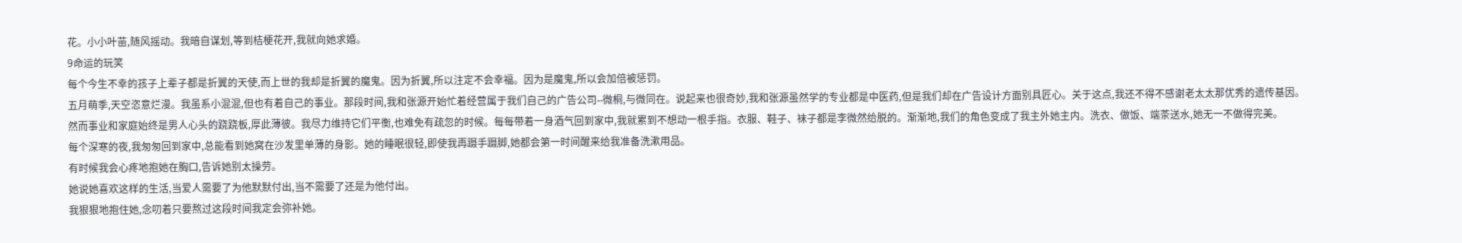花。小小叶苗,随风摇动。我暗自谋划,等到桔梗花开,我就向她求婚。
9命运的玩笑
每个今生不幸的孩子上辈子都是折翼的天使,而上世的我却是折翼的魔鬼。因为折翼,所以注定不会幸福。因为是魔鬼,所以会加倍被惩罚。
五月萌季,天空恣意烂漫。我虽系小混混,但也有着自己的事业。那段时间,我和张源开始忙着经营属于我们自己的广告公司--微桐,与微同在。说起来也很奇妙,我和张源虽然学的专业都是中医药,但是我们却在广告设计方面别具匠心。关于这点,我还不得不感谢老太太那优秀的遗传基因。
然而事业和家庭始终是男人心头的跷跷板,厚此薄彼。我尽力维持它们平衡,也难免有疏忽的时候。每每带着一身酒气回到家中,我就累到不想动一根手指。衣服、鞋子、袜子都是李微然给脱的。渐渐地,我们的角色变成了我主外她主内。洗衣、做饭、端茶送水,她无一不做得完美。
每个深寒的夜,我匆匆回到家中,总能看到她窝在沙发里单薄的身影。她的睡眠很轻,即使我再蹑手蹑脚,她都会第一时间醒来给我准备洗漱用品。
有时候我会心疼地抱她在胸口,告诉她别太操劳。
她说她喜欢这样的生活,当爱人需要了为他默默付出,当不需要了还是为他付出。
我狠狠地抱住她,念叨着只要熬过这段时间我定会弥补她。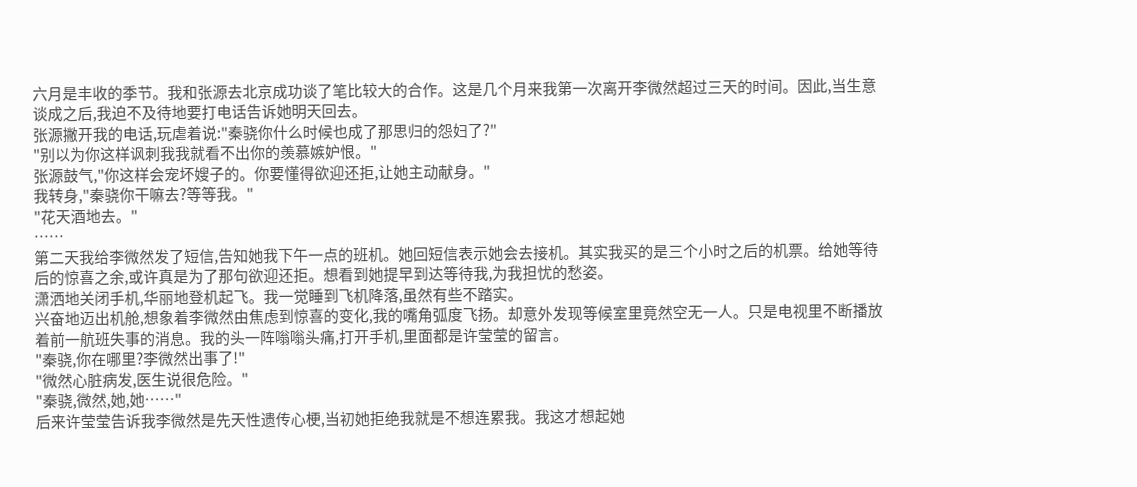六月是丰收的季节。我和张源去北京成功谈了笔比较大的合作。这是几个月来我第一次离开李微然超过三天的时间。因此,当生意谈成之后,我迫不及待地要打电话告诉她明天回去。
张源撇开我的电话,玩虐着说:"秦骁你什么时候也成了那思归的怨妇了?"
"别以为你这样讽刺我我就看不出你的羡慕嫉妒恨。"
张源鼓气,"你这样会宠坏嫂子的。你要懂得欲迎还拒,让她主动献身。"
我转身,"秦骁你干嘛去?等等我。"
"花天酒地去。"
……
第二天我给李微然发了短信,告知她我下午一点的班机。她回短信表示她会去接机。其实我买的是三个小时之后的机票。给她等待后的惊喜之余,或许真是为了那句欲迎还拒。想看到她提早到达等待我,为我担忧的愁姿。
潇洒地关闭手机,华丽地登机起飞。我一觉睡到飞机降落,虽然有些不踏实。
兴奋地迈出机舱,想象着李微然由焦虑到惊喜的变化,我的嘴角弧度飞扬。却意外发现等候室里竟然空无一人。只是电视里不断播放着前一航班失事的消息。我的头一阵嗡嗡头痛,打开手机,里面都是许莹莹的留言。
"秦骁,你在哪里?李微然出事了!"
"微然心脏病发,医生说很危险。"
"秦骁,微然,她,她……"
后来许莹莹告诉我李微然是先天性遗传心梗,当初她拒绝我就是不想连累我。我这才想起她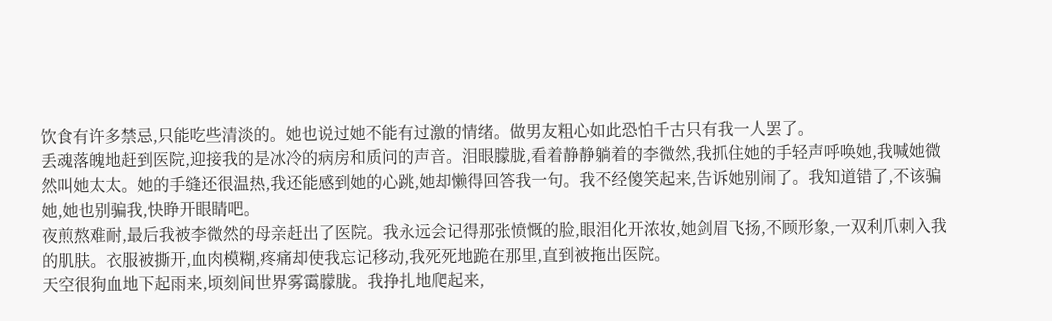饮食有许多禁忌,只能吃些清淡的。她也说过她不能有过激的情绪。做男友粗心如此恐怕千古只有我一人罢了。
丢魂落魄地赶到医院,迎接我的是冰冷的病房和质问的声音。泪眼朦胧,看着静静躺着的李微然,我抓住她的手轻声呼唤她,我喊她微然叫她太太。她的手缝还很温热,我还能感到她的心跳,她却懒得回答我一句。我不经傻笑起来,告诉她别闹了。我知道错了,不该骗她,她也别骗我,快睁开眼睛吧。
夜煎熬难耐,最后我被李微然的母亲赶出了医院。我永远会记得那张愤慨的脸,眼泪化开浓妆,她剑眉飞扬,不顾形象,一双利爪刺入我的肌肤。衣服被撕开,血肉模糊,疼痛却使我忘记移动,我死死地跪在那里,直到被拖出医院。
天空很狗血地下起雨来,顷刻间世界雾霭朦胧。我挣扎地爬起来,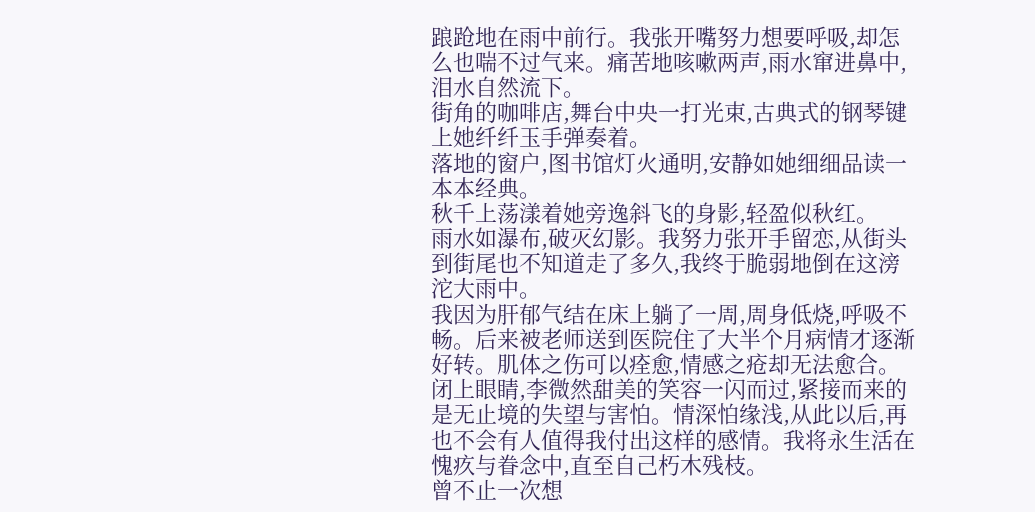踉跄地在雨中前行。我张开嘴努力想要呼吸,却怎么也喘不过气来。痛苦地咳嗽两声,雨水窜进鼻中,泪水自然流下。
街角的咖啡店,舞台中央一打光束,古典式的钢琴键上她纤纤玉手弹奏着。
落地的窗户,图书馆灯火通明,安静如她细细品读一本本经典。
秋千上荡漾着她旁逸斜飞的身影,轻盈似秋红。
雨水如瀑布,破灭幻影。我努力张开手留恋,从街头到街尾也不知道走了多久,我终于脆弱地倒在这滂沱大雨中。
我因为肝郁气结在床上躺了一周,周身低烧,呼吸不畅。后来被老师送到医院住了大半个月病情才逐渐好转。肌体之伤可以痊愈,情感之疮却无法愈合。闭上眼睛,李微然甜美的笑容一闪而过,紧接而来的是无止境的失望与害怕。情深怕缘浅,从此以后,再也不会有人值得我付出这样的感情。我将永生活在愧疚与眷念中,直至自己朽木残枝。
曾不止一次想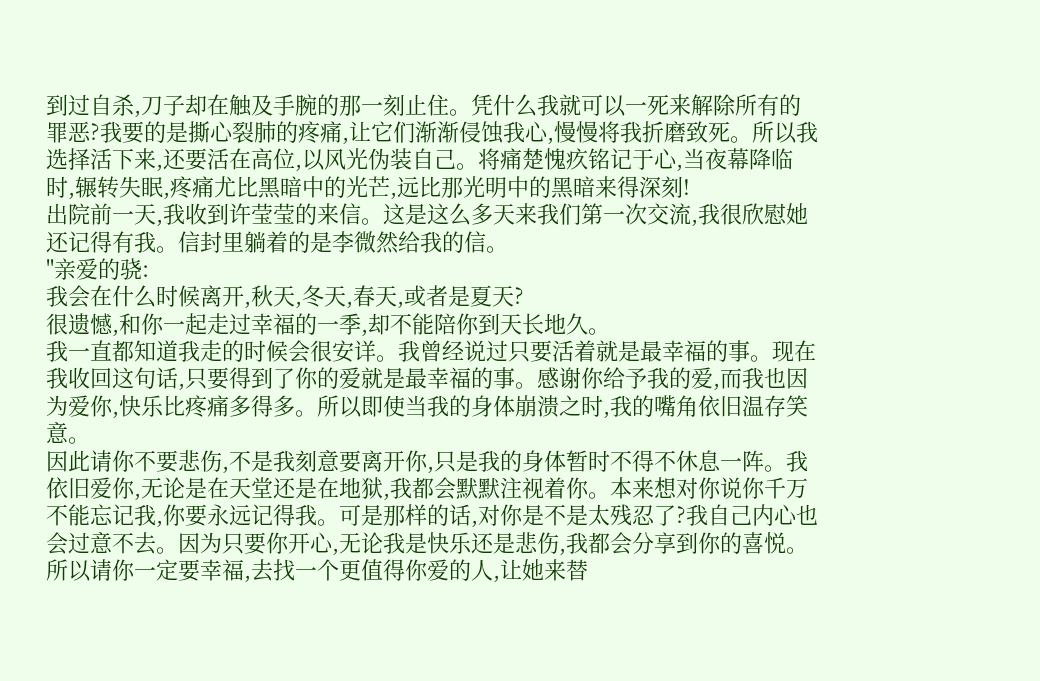到过自杀,刀子却在触及手腕的那一刻止住。凭什么我就可以一死来解除所有的罪恶?我要的是撕心裂肺的疼痛,让它们渐渐侵蚀我心,慢慢将我折磨致死。所以我选择活下来,还要活在高位,以风光伪装自己。将痛楚愧疚铭记于心,当夜幕降临时,辗转失眠,疼痛尤比黑暗中的光芒,远比那光明中的黑暗来得深刻!
出院前一天,我收到许莹莹的来信。这是这么多天来我们第一次交流,我很欣慰她还记得有我。信封里躺着的是李微然给我的信。
"亲爱的骁:
我会在什么时候离开,秋天,冬天,春天,或者是夏天?
很遗憾,和你一起走过幸福的一季,却不能陪你到天长地久。
我一直都知道我走的时候会很安详。我曾经说过只要活着就是最幸福的事。现在我收回这句话,只要得到了你的爱就是最幸福的事。感谢你给予我的爱,而我也因为爱你,快乐比疼痛多得多。所以即使当我的身体崩溃之时,我的嘴角依旧温存笑意。
因此请你不要悲伤,不是我刻意要离开你,只是我的身体暂时不得不休息一阵。我依旧爱你,无论是在天堂还是在地狱,我都会默默注视着你。本来想对你说你千万不能忘记我,你要永远记得我。可是那样的话,对你是不是太残忍了?我自己内心也会过意不去。因为只要你开心,无论我是快乐还是悲伤,我都会分享到你的喜悦。所以请你一定要幸福,去找一个更值得你爱的人,让她来替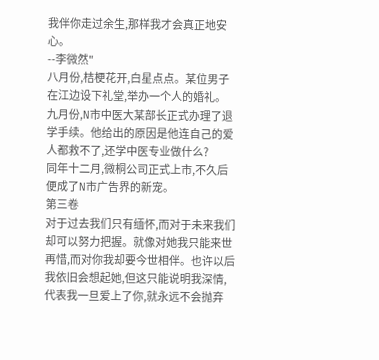我伴你走过余生,那样我才会真正地安心。
--李微然"
八月份,桔梗花开,白星点点。某位男子在江边设下礼堂,举办一个人的婚礼。
九月份,N市中医大某部长正式办理了退学手续。他给出的原因是他连自己的爱人都救不了,还学中医专业做什么?
同年十二月,微桐公司正式上市,不久后便成了N市广告界的新宠。
第三卷
对于过去我们只有缅怀,而对于未来我们却可以努力把握。就像对她我只能来世再惜,而对你我却要今世相伴。也许以后我依旧会想起她,但这只能说明我深情,代表我一旦爱上了你,就永远不会抛弃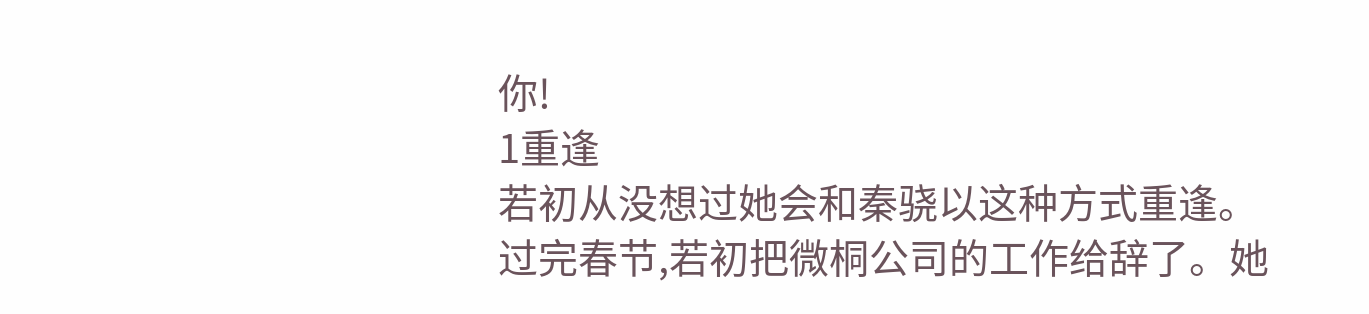你!
1重逢
若初从没想过她会和秦骁以这种方式重逢。
过完春节,若初把微桐公司的工作给辞了。她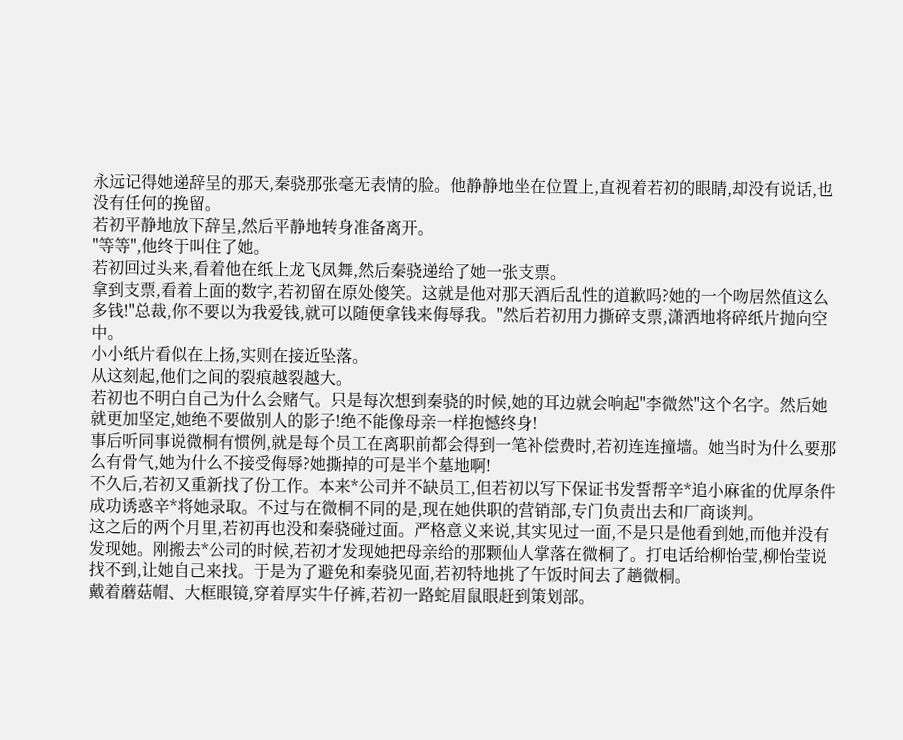永远记得她递辞呈的那天,秦骁那张毫无表情的脸。他静静地坐在位置上,直视着若初的眼睛,却没有说话,也没有任何的挽留。
若初平静地放下辞呈,然后平静地转身准备离开。
"等等",他终于叫住了她。
若初回过头来,看着他在纸上龙飞凤舞,然后秦骁递给了她一张支票。
拿到支票,看着上面的数字,若初留在原处傻笑。这就是他对那天酒后乱性的道歉吗?她的一个吻居然值这么多钱!"总裁,你不要以为我爱钱,就可以随便拿钱来侮辱我。"然后若初用力撕碎支票,潇洒地将碎纸片抛向空中。
小小纸片看似在上扬,实则在接近坠落。
从这刻起,他们之间的裂痕越裂越大。
若初也不明白自己为什么会赌气。只是每次想到秦骁的时候,她的耳边就会响起"李微然"这个名字。然后她就更加坚定,她绝不要做别人的影子!绝不能像母亲一样抱憾终身!
事后听同事说微桐有惯例,就是每个员工在离职前都会得到一笔补偿费时,若初连连撞墙。她当时为什么要那么有骨气,她为什么不接受侮辱?她撕掉的可是半个墓地啊!
不久后,若初又重新找了份工作。本来*公司并不缺员工,但若初以写下保证书发誓帮辛*追小麻雀的优厚条件成功诱惑辛*将她录取。不过与在微桐不同的是,现在她供职的营销部,专门负责出去和厂商谈判。
这之后的两个月里,若初再也没和秦骁碰过面。严格意义来说,其实见过一面,不是只是他看到她,而他并没有发现她。刚搬去*公司的时候,若初才发现她把母亲给的那颗仙人掌落在微桐了。打电话给柳怡莹,柳怡莹说找不到,让她自己来找。于是为了避免和秦骁见面,若初特地挑了午饭时间去了趟微桐。
戴着蘑菇帽、大框眼镜,穿着厚实牛仔裤,若初一路蛇眉鼠眼赶到策划部。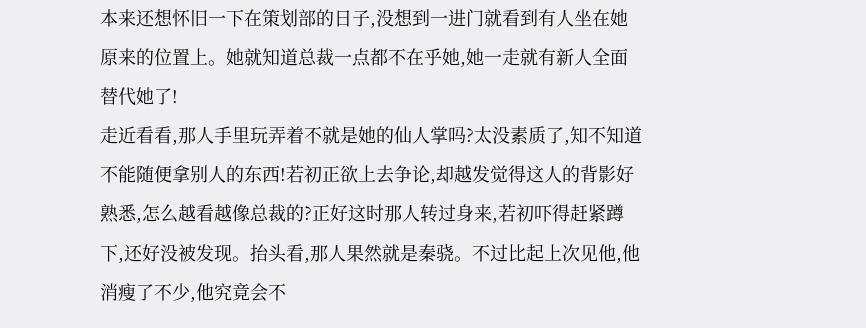本来还想怀旧一下在策划部的日子,没想到一进门就看到有人坐在她原来的位置上。她就知道总裁一点都不在乎她,她一走就有新人全面替代她了!
走近看看,那人手里玩弄着不就是她的仙人掌吗?太没素质了,知不知道不能随便拿别人的东西!若初正欲上去争论,却越发觉得这人的背影好熟悉,怎么越看越像总裁的?正好这时那人转过身来,若初吓得赶紧蹲下,还好没被发现。抬头看,那人果然就是秦骁。不过比起上次见他,他消瘦了不少,他究竟会不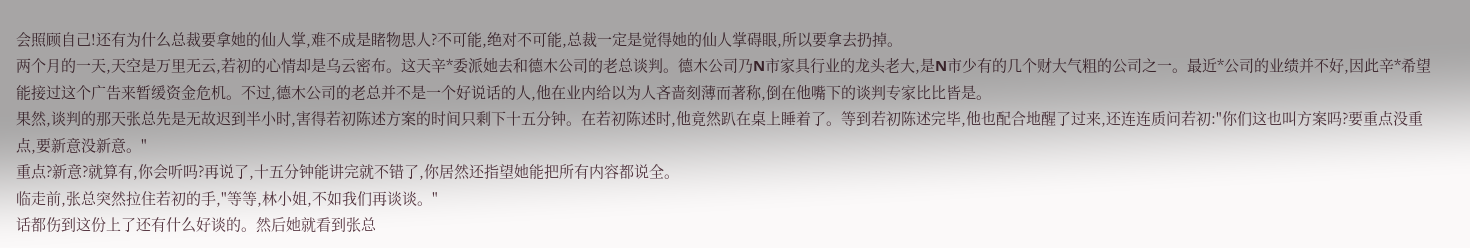会照顾自己!还有为什么总裁要拿她的仙人掌,难不成是睹物思人?不可能,绝对不可能,总裁一定是觉得她的仙人掌碍眼,所以要拿去扔掉。
两个月的一天,天空是万里无云,若初的心情却是乌云密布。这天辛*委派她去和德木公司的老总谈判。德木公司乃N市家具行业的龙头老大,是N市少有的几个财大气粗的公司之一。最近*公司的业绩并不好,因此辛*希望能接过这个广告来暂缓资金危机。不过,德木公司的老总并不是一个好说话的人,他在业内给以为人吝啬刻薄而著称,倒在他嘴下的谈判专家比比皆是。
果然,谈判的那天张总先是无故迟到半小时,害得若初陈述方案的时间只剩下十五分钟。在若初陈述时,他竟然趴在桌上睡着了。等到若初陈述完毕,他也配合地醒了过来,还连连质问若初:"你们这也叫方案吗?要重点没重点,要新意没新意。"
重点?新意?就算有,你会听吗?再说了,十五分钟能讲完就不错了,你居然还指望她能把所有内容都说全。
临走前,张总突然拉住若初的手,"等等,林小姐,不如我们再谈谈。"
话都伤到这份上了还有什么好谈的。然后她就看到张总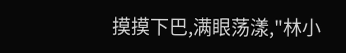摸摸下巴,满眼荡漾,"林小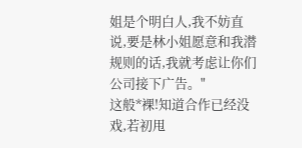姐是个明白人,我不妨直说,要是林小姐愿意和我潜规则的话,我就考虑让你们公司接下广告。"
这般*裸!知道合作已经没戏,若初甩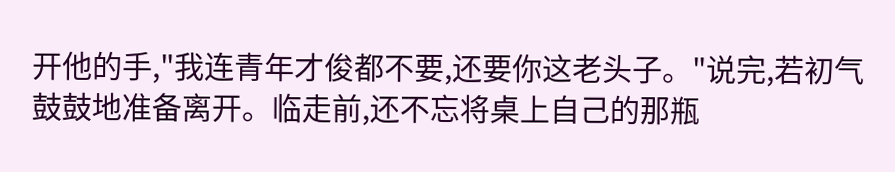开他的手,"我连青年才俊都不要,还要你这老头子。"说完,若初气鼓鼓地准备离开。临走前,还不忘将桌上自己的那瓶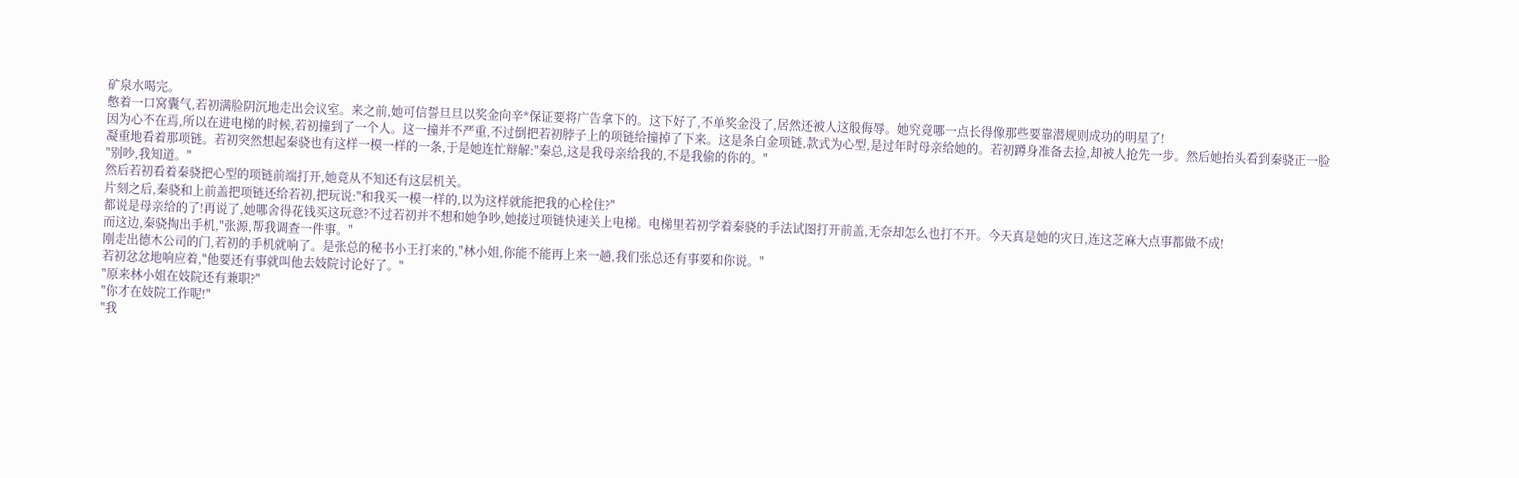矿泉水喝完。
憋着一口窝囊气,若初满脸阴沉地走出会议室。来之前,她可信誓旦旦以奖金向辛*保证要将广告拿下的。这下好了,不单奖金没了,居然还被人这般侮辱。她究竟哪一点长得像那些要靠潜规则成功的明星了!
因为心不在焉,所以在进电梯的时候,若初撞到了一个人。这一撞并不严重,不过倒把若初脖子上的项链给撞掉了下来。这是条白金项链,款式为心型,是过年时母亲给她的。若初蹲身准备去捡,却被人抢先一步。然后她抬头看到秦骁正一脸凝重地看着那项链。若初突然想起秦骁也有这样一模一样的一条,于是她连忙辩解:"秦总,这是我母亲给我的,不是我偷的你的。"
"别吵,我知道。"
然后若初看着秦骁把心型的项链前端打开,她竟从不知还有这层机关。
片刻之后,秦骁和上前盖把项链还给若初,把玩说:"和我买一模一样的,以为这样就能把我的心栓住?"
都说是母亲给的了!再说了,她哪舍得花钱买这玩意?不过若初并不想和她争吵,她接过项链快速关上电梯。电梯里若初学着秦骁的手法试图打开前盖,无奈却怎么也打不开。今天真是她的灾日,连这芝麻大点事都做不成!
而这边,秦骁掏出手机,"张源,帮我调查一件事。"
刚走出德木公司的门,若初的手机就响了。是张总的秘书小王打来的,"林小姐,你能不能再上来一趟,我们张总还有事要和你说。"
若初忿忿地响应着,"他要还有事就叫他去妓院讨论好了。"
"原来林小姐在妓院还有兼职?"
"你才在妓院工作呢!"
"我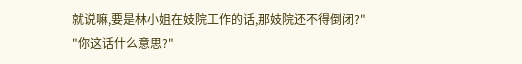就说嘛,要是林小姐在妓院工作的话,那妓院还不得倒闭?"
"你这话什么意思?"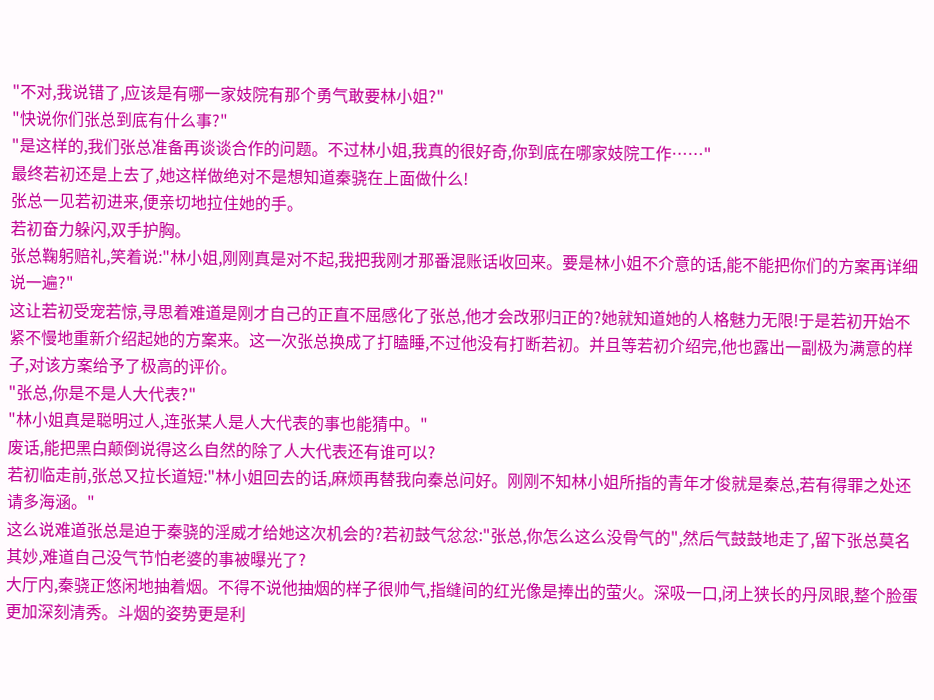"不对,我说错了,应该是有哪一家妓院有那个勇气敢要林小姐?"
"快说你们张总到底有什么事?"
"是这样的,我们张总准备再谈谈合作的问题。不过林小姐,我真的很好奇,你到底在哪家妓院工作……"
最终若初还是上去了,她这样做绝对不是想知道秦骁在上面做什么!
张总一见若初进来,便亲切地拉住她的手。
若初奋力躲闪,双手护胸。
张总鞠躬赔礼,笑着说:"林小姐,刚刚真是对不起,我把我刚才那番混账话收回来。要是林小姐不介意的话,能不能把你们的方案再详细说一遍?"
这让若初受宠若惊,寻思着难道是刚才自己的正直不屈感化了张总,他才会改邪归正的?她就知道她的人格魅力无限!于是若初开始不紧不慢地重新介绍起她的方案来。这一次张总换成了打瞌睡,不过他没有打断若初。并且等若初介绍完,他也露出一副极为满意的样子,对该方案给予了极高的评价。
"张总,你是不是人大代表?"
"林小姐真是聪明过人,连张某人是人大代表的事也能猜中。"
废话,能把黑白颠倒说得这么自然的除了人大代表还有谁可以?
若初临走前,张总又拉长道短:"林小姐回去的话,麻烦再替我向秦总问好。刚刚不知林小姐所指的青年才俊就是秦总,若有得罪之处还请多海涵。"
这么说难道张总是迫于秦骁的淫威才给她这次机会的?若初鼓气忿忿:"张总,你怎么这么没骨气的",然后气鼓鼓地走了,留下张总莫名其妙,难道自己没气节怕老婆的事被曝光了?
大厅内,秦骁正悠闲地抽着烟。不得不说他抽烟的样子很帅气,指缝间的红光像是捧出的萤火。深吸一口,闭上狭长的丹凤眼,整个脸蛋更加深刻清秀。斗烟的姿势更是利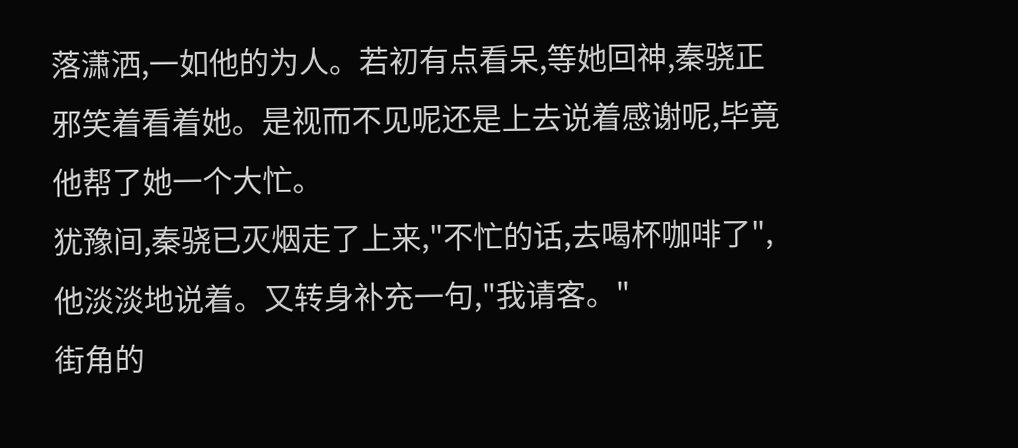落潇洒,一如他的为人。若初有点看呆,等她回神,秦骁正邪笑着看着她。是视而不见呢还是上去说着感谢呢,毕竟他帮了她一个大忙。
犹豫间,秦骁已灭烟走了上来,"不忙的话,去喝杯咖啡了",他淡淡地说着。又转身补充一句,"我请客。"
街角的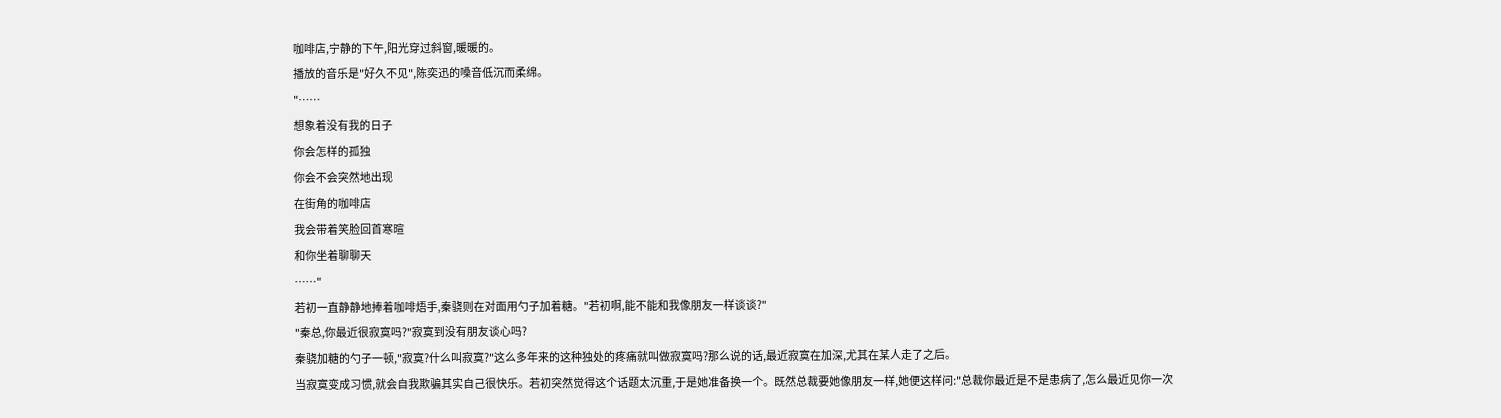咖啡店,宁静的下午,阳光穿过斜窗,暖暖的。
播放的音乐是"好久不见",陈奕迅的嗓音低沉而柔绵。
"……
想象着没有我的日子
你会怎样的孤独
你会不会突然地出现
在街角的咖啡店
我会带着笑脸回首寒暄
和你坐着聊聊天
……"
若初一直静静地捧着咖啡焐手,秦骁则在对面用勺子加着糖。"若初啊,能不能和我像朋友一样谈谈?"
"秦总,你最近很寂寞吗?"寂寞到没有朋友谈心吗?
秦骁加糖的勺子一顿,"寂寞?什么叫寂寞?"这么多年来的这种独处的疼痛就叫做寂寞吗?那么说的话,最近寂寞在加深,尤其在某人走了之后。
当寂寞变成习惯,就会自我欺骗其实自己很快乐。若初突然觉得这个话题太沉重,于是她准备换一个。既然总裁要她像朋友一样,她便这样问:"总裁你最近是不是患病了,怎么最近见你一次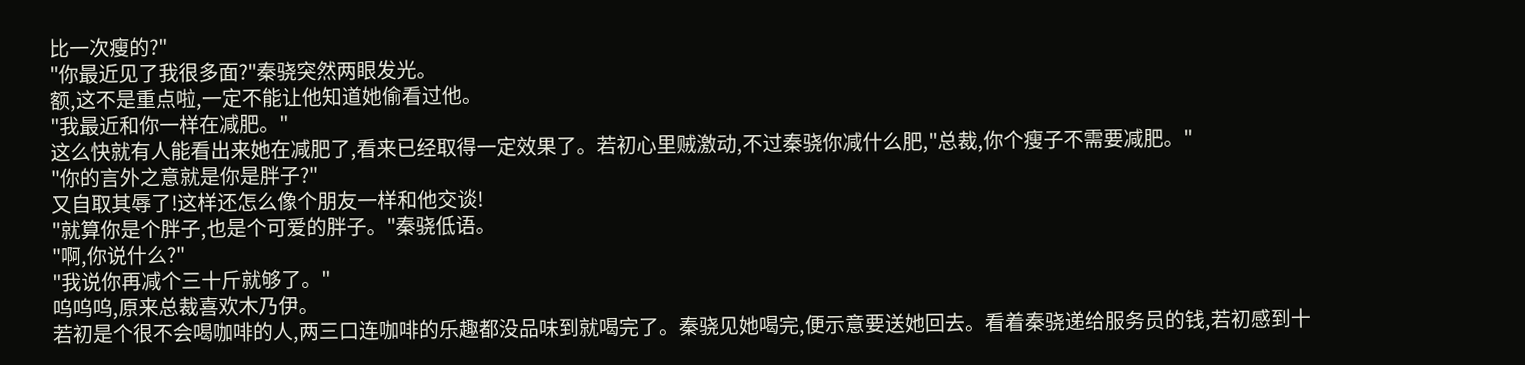比一次瘦的?"
"你最近见了我很多面?"秦骁突然两眼发光。
额,这不是重点啦,一定不能让他知道她偷看过他。
"我最近和你一样在减肥。"
这么快就有人能看出来她在减肥了,看来已经取得一定效果了。若初心里贼激动,不过秦骁你减什么肥,"总裁,你个瘦子不需要减肥。"
"你的言外之意就是你是胖子?"
又自取其辱了!这样还怎么像个朋友一样和他交谈!
"就算你是个胖子,也是个可爱的胖子。"秦骁低语。
"啊,你说什么?"
"我说你再减个三十斤就够了。"
呜呜呜,原来总裁喜欢木乃伊。
若初是个很不会喝咖啡的人,两三口连咖啡的乐趣都没品味到就喝完了。秦骁见她喝完,便示意要送她回去。看着秦骁递给服务员的钱,若初感到十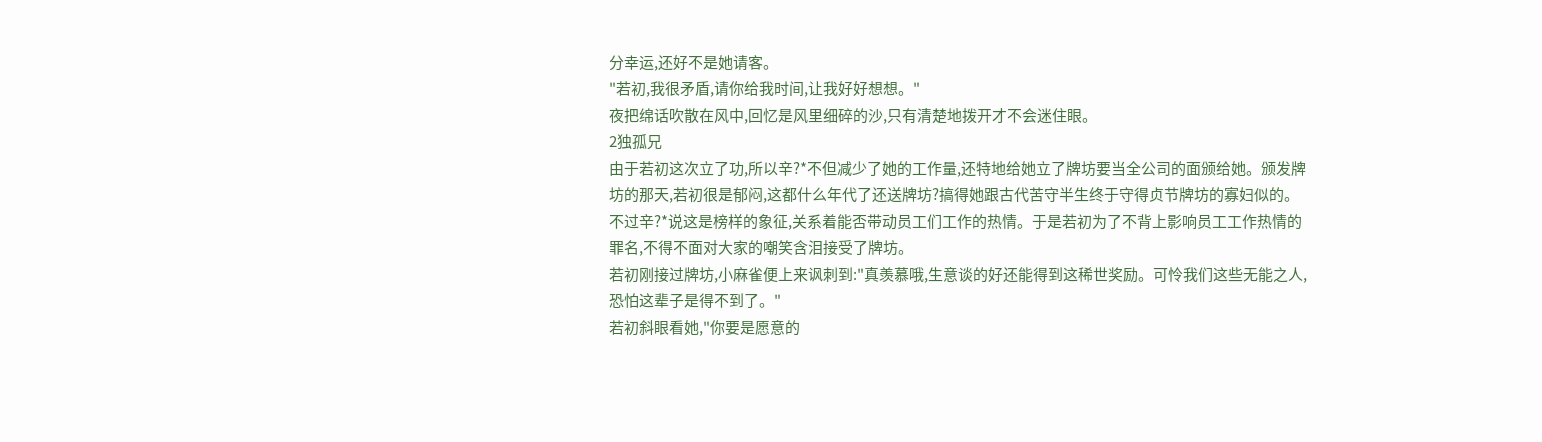分幸运,还好不是她请客。
"若初,我很矛盾,请你给我时间,让我好好想想。"
夜把绵话吹散在风中,回忆是风里细碎的沙,只有清楚地拨开才不会迷住眼。
2独孤兄
由于若初这次立了功,所以辛?*不但减少了她的工作量,还特地给她立了牌坊要当全公司的面颁给她。颁发牌坊的那天,若初很是郁闷,这都什么年代了还送牌坊?搞得她跟古代苦守半生终于守得贞节牌坊的寡妇似的。不过辛?*说这是榜样的象征,关系着能否带动员工们工作的热情。于是若初为了不背上影响员工工作热情的罪名,不得不面对大家的嘲笑含泪接受了牌坊。
若初刚接过牌坊,小麻雀便上来讽刺到:"真羡慕哦,生意谈的好还能得到这稀世奖励。可怜我们这些无能之人,恐怕这辈子是得不到了。"
若初斜眼看她,"你要是愿意的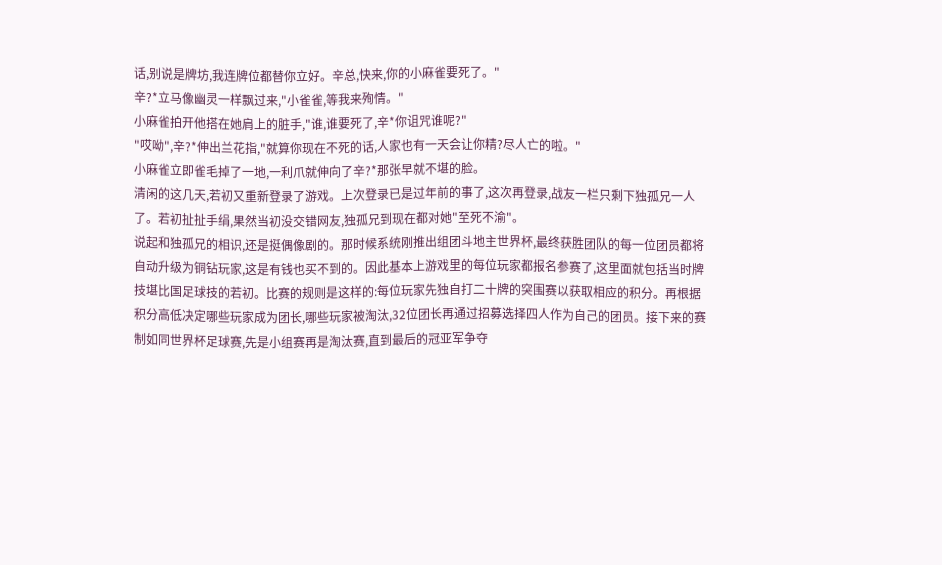话,别说是牌坊,我连牌位都替你立好。辛总,快来,你的小麻雀要死了。"
辛?*立马像幽灵一样飘过来,"小雀雀,等我来殉情。"
小麻雀拍开他搭在她肩上的脏手,"谁,谁要死了,辛*你诅咒谁呢?"
"哎呦",辛?*伸出兰花指,"就算你现在不死的话,人家也有一天会让你精?尽人亡的啦。"
小麻雀立即雀毛掉了一地,一利爪就伸向了辛?*那张早就不堪的脸。
清闲的这几天,若初又重新登录了游戏。上次登录已是过年前的事了,这次再登录,战友一栏只剩下独孤兄一人了。若初扯扯手绢,果然当初没交错网友,独孤兄到现在都对她"至死不渝"。
说起和独孤兄的相识,还是挺偶像剧的。那时候系统刚推出组团斗地主世界杯,最终获胜团队的每一位团员都将自动升级为铜钻玩家,这是有钱也买不到的。因此基本上游戏里的每位玩家都报名参赛了,这里面就包括当时牌技堪比国足球技的若初。比赛的规则是这样的:每位玩家先独自打二十牌的突围赛以获取相应的积分。再根据积分高低决定哪些玩家成为团长,哪些玩家被淘汰,32位团长再通过招募选择四人作为自己的团员。接下来的赛制如同世界杯足球赛,先是小组赛再是淘汰赛,直到最后的冠亚军争夺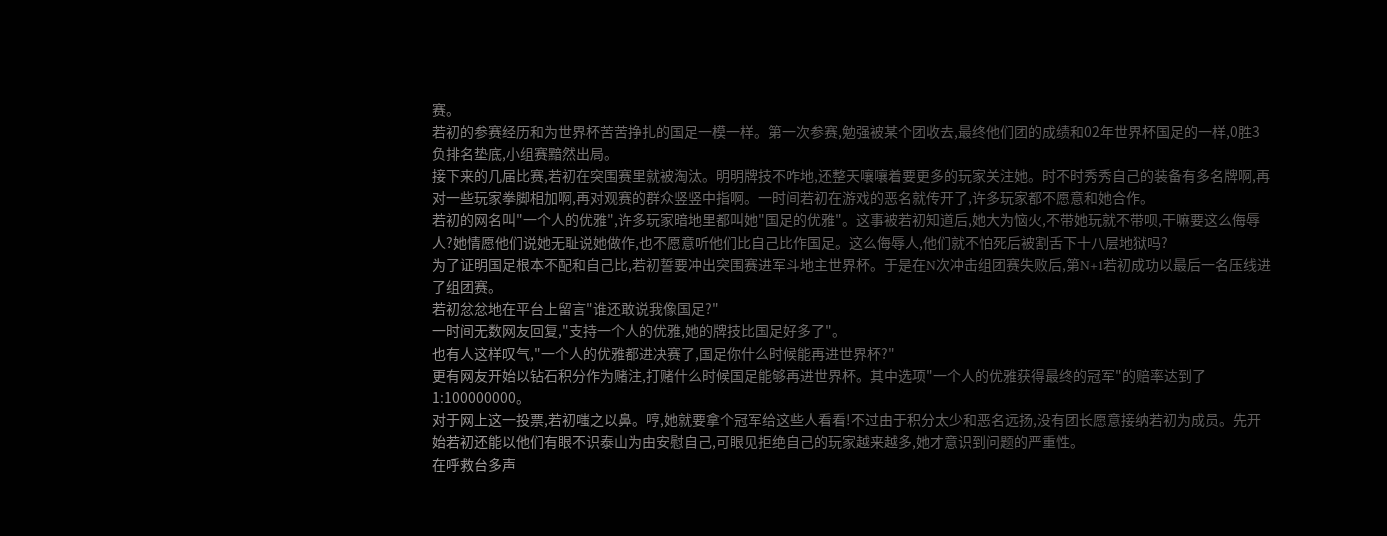赛。
若初的参赛经历和为世界杯苦苦挣扎的国足一模一样。第一次参赛,勉强被某个团收去,最终他们团的成绩和02年世界杯国足的一样,0胜3负排名垫底,小组赛黯然出局。
接下来的几届比赛,若初在突围赛里就被淘汰。明明牌技不咋地,还整天嚷嚷着要更多的玩家关注她。时不时秀秀自己的装备有多名牌啊,再对一些玩家拳脚相加啊,再对观赛的群众竖竖中指啊。一时间若初在游戏的恶名就传开了,许多玩家都不愿意和她合作。
若初的网名叫"一个人的优雅",许多玩家暗地里都叫她"国足的优雅"。这事被若初知道后,她大为恼火,不带她玩就不带呗,干嘛要这么侮辱人?她情愿他们说她无耻说她做作,也不愿意听他们比自己比作国足。这么侮辱人,他们就不怕死后被割舌下十八层地狱吗?
为了证明国足根本不配和自己比,若初誓要冲出突围赛进军斗地主世界杯。于是在N次冲击组团赛失败后,第N+1若初成功以最后一名压线进了组团赛。
若初忿忿地在平台上留言"谁还敢说我像国足?"
一时间无数网友回复,"支持一个人的优雅,她的牌技比国足好多了"。
也有人这样叹气,"一个人的优雅都进决赛了,国足你什么时候能再进世界杯?"
更有网友开始以钻石积分作为赌注,打赌什么时候国足能够再进世界杯。其中选项"一个人的优雅获得最终的冠军"的赔率达到了1:100000000。
对于网上这一投票,若初嗤之以鼻。哼,她就要拿个冠军给这些人看看!不过由于积分太少和恶名远扬,没有团长愿意接纳若初为成员。先开始若初还能以他们有眼不识泰山为由安慰自己,可眼见拒绝自己的玩家越来越多,她才意识到问题的严重性。
在呼救台多声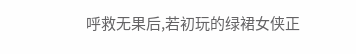呼救无果后,若初玩的绿裙女侠正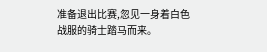准备退出比赛,忽见一身着白色战服的骑士踏马而来。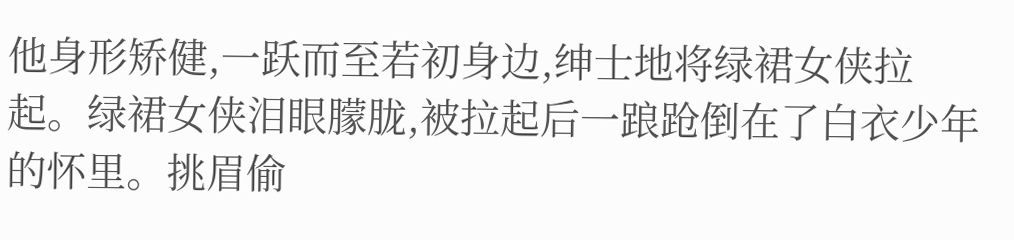他身形矫健,一跃而至若初身边,绅士地将绿裙女侠拉起。绿裙女侠泪眼朦胧,被拉起后一踉跄倒在了白衣少年的怀里。挑眉偷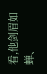看,他剑眉如蝉、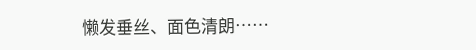懒发垂丝、面色清朗……